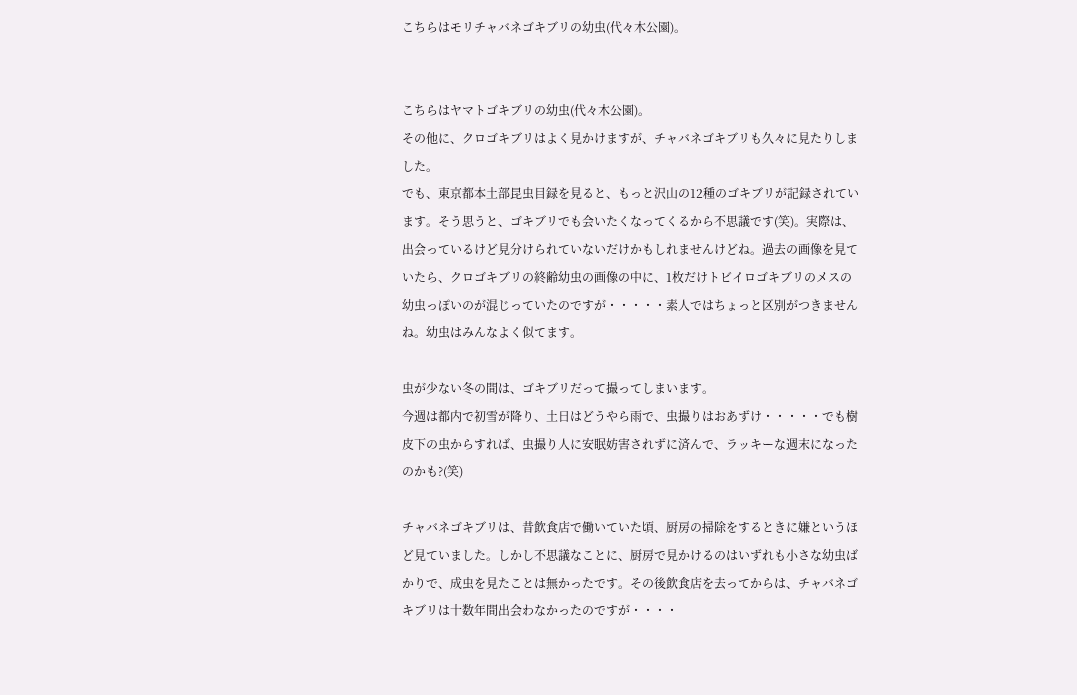こちらはモリチャバネゴキブリの幼虫(代々木公園)。


こちらはヤマトゴキブリの幼虫(代々木公園)。
その他に、クロゴキブリはよく見かけますが、チャバネゴキブリも久々に見たりしました。
でも、東京都本土部昆虫目録を見ると、もっと沢山の12種のゴキブリが記録されています。そう思うと、ゴキブリでも会いたくなってくるから不思議です(笑)。実際は、出会っているけど見分けられていないだけかもしれませんけどね。過去の画像を見ていたら、クロゴキブリの終齢幼虫の画像の中に、1枚だけトビイロゴキブリのメスの幼虫っぽいのが混じっていたのですが・・・・・素人ではちょっと区別がつきませんね。幼虫はみんなよく似てます。

虫が少ない冬の間は、ゴキブリだって撮ってしまいます。
今週は都内で初雪が降り、土日はどうやら雨で、虫撮りはおあずけ・・・・・でも樹皮下の虫からすれば、虫撮り人に安眠妨害されずに済んで、ラッキーな週末になったのかも?(笑)

チャバネゴキブリは、昔飲食店で働いていた頃、厨房の掃除をするときに嫌というほど見ていました。しかし不思議なことに、厨房で見かけるのはいずれも小さな幼虫ばかりで、成虫を見たことは無かったです。その後飲食店を去ってからは、チャバネゴキブリは十数年間出会わなかったのですが・・・・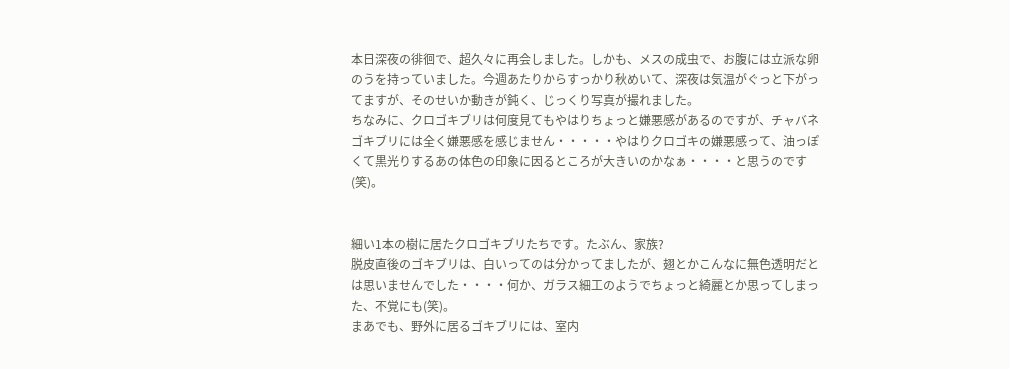本日深夜の徘徊で、超久々に再会しました。しかも、メスの成虫で、お腹には立派な卵のうを持っていました。今週あたりからすっかり秋めいて、深夜は気温がぐっと下がってますが、そのせいか動きが鈍く、じっくり写真が撮れました。
ちなみに、クロゴキブリは何度見てもやはりちょっと嫌悪感があるのですが、チャバネゴキブリには全く嫌悪感を感じません・・・・・やはりクロゴキの嫌悪感って、油っぽくて黒光りするあの体色の印象に因るところが大きいのかなぁ・・・・と思うのです(笑)。


細い1本の樹に居たクロゴキブリたちです。たぶん、家族?
脱皮直後のゴキブリは、白いってのは分かってましたが、翅とかこんなに無色透明だとは思いませんでした・・・・何か、ガラス細工のようでちょっと綺麗とか思ってしまった、不覚にも(笑)。
まあでも、野外に居るゴキブリには、室内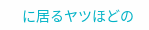に居るヤツほどの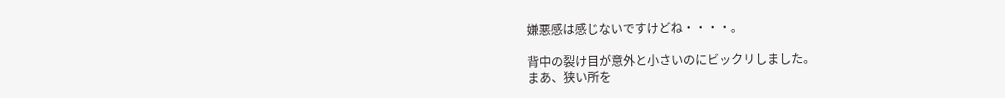嫌悪感は感じないですけどね・・・・。

背中の裂け目が意外と小さいのにビックリしました。
まあ、狭い所を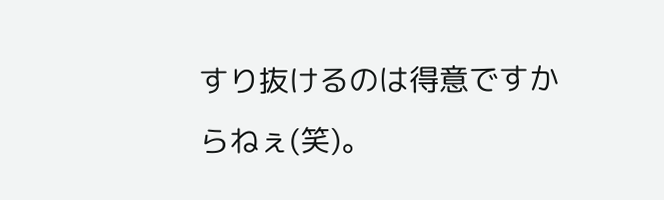すり抜けるのは得意ですからねぇ(笑)。